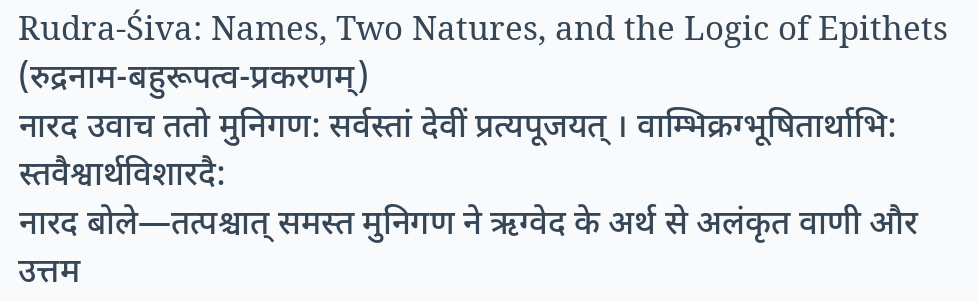Rudra-Śiva: Names, Two Natures, and the Logic of Epithets (रुद्रनाम-बहुरूपत्व-प्रकरणम्)
नारद उवाच ततो मुनिगण: सर्वस्तां देवीं प्रत्यपूजयत् । वाम्भिक्रग्भूषितार्थाभि: स्तवैश्वार्थविशारदै:
नारद बोले—तत्पश्चात् समस्त मुनिगण ने ऋग्वेद के अर्थ से अलंकृत वाणी और उत्तम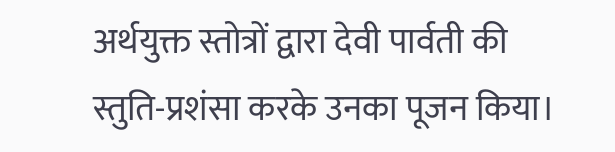अर्थयुक्त स्तोत्रों द्वारा देवी पार्वती की स्तुति-प्रशंसा करके उनका पूजन किया।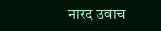नारद उवाच